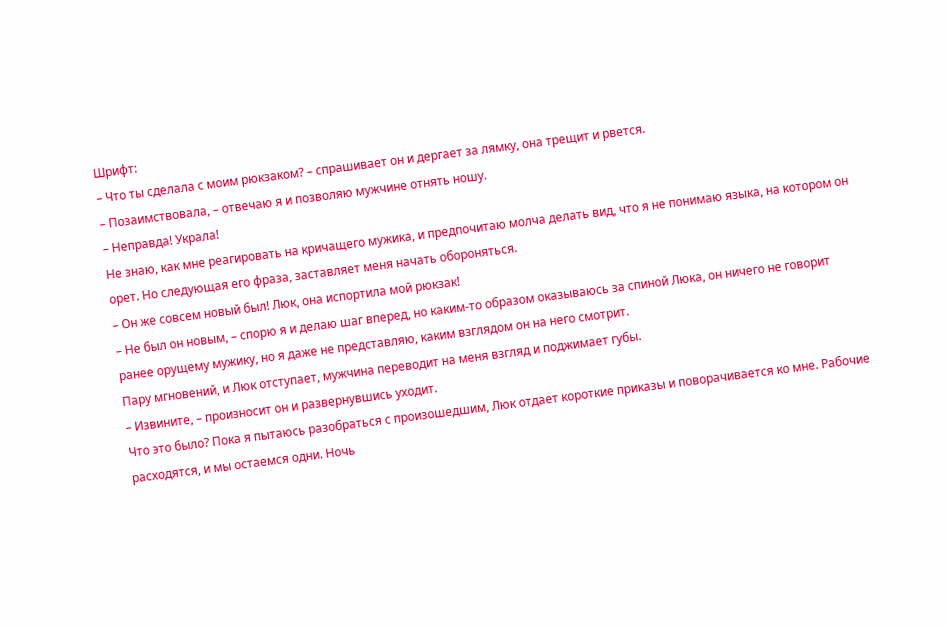Шрифт:
– Что ты сделала с моим рюкзаком? – спрашивает он и дергает за лямку, она трещит и рвется.
– Позаимствовала, – отвечаю я и позволяю мужчине отнять ношу.
– Неправда! Украла!
Не знаю, как мне реагировать на кричащего мужика, и предпочитаю молча делать вид, что я не понимаю языка, на котором он орет. Но следующая его фраза, заставляет меня начать обороняться.
– Он же совсем новый был! Люк, она испортила мой рюкзак!
– Не был он новым, – спорю я и делаю шаг вперед, но каким-то образом оказываюсь за спиной Люка, он ничего не говорит ранее орущему мужику, но я даже не представляю, каким взглядом он на него смотрит.
Пару мгновений, и Люк отступает, мужчина переводит на меня взгляд и поджимает губы.
– Извините, – произносит он и развернувшись уходит.
Что это было? Пока я пытаюсь разобраться с произошедшим, Люк отдает короткие приказы и поворачивается ко мне. Рабочие расходятся, и мы остаемся одни. Ночь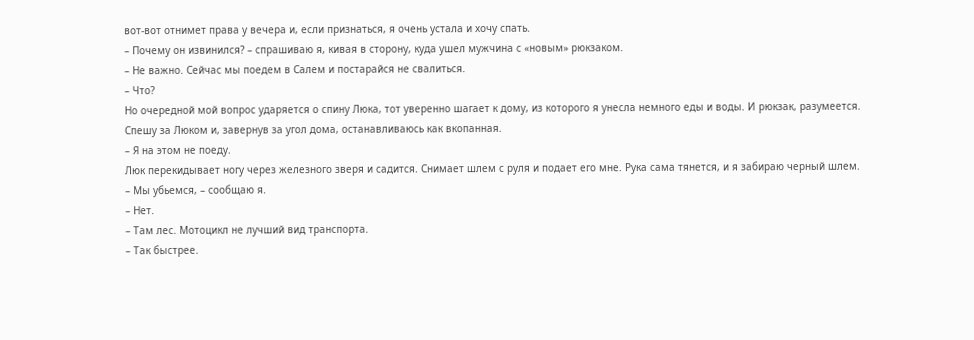вот-вот отнимет права у вечера и, если признаться, я очень устала и хочу спать.
– Почему он извинился? – спрашиваю я, кивая в сторону, куда ушел мужчина с «новым» рюкзаком.
– Не важно. Сейчас мы поедем в Салем и постарайся не свалиться.
– Что?
Но очередной мой вопрос ударяется о спину Люка, тот уверенно шагает к дому, из которого я унесла немного еды и воды. И рюкзак, разумеется.
Спешу за Люком и, завернув за угол дома, останавливаюсь как вкопанная.
– Я на этом не поеду.
Люк перекидывает ногу через железного зверя и садится. Снимает шлем с руля и подает его мне. Рука сама тянется, и я забираю черный шлем.
– Мы убьемся, – сообщаю я.
– Нет.
– Там лес. Мотоцикл не лучший вид транспорта.
– Так быстрее.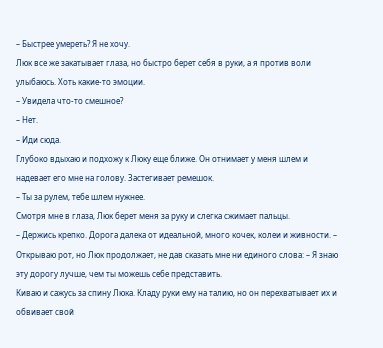– Быстрее умереть? Я не хочу.
Люк все же закатывает глаза, но быстро берет себя в руки, а я против воли улыбаюсь. Хоть какие-то эмоции.
– Увидела что-то смешное?
– Нет.
– Иди сюда.
Глубоко вдыхаю и подхожу к Люку еще ближе. Он отнимает у меня шлем и надевает его мне на голову. Застегивает ремешок.
– Ты за рулем, тебе шлем нужнее.
Смотря мне в глаза, Люк берет меня за руку и слегка сжимает пальцы.
– Держись крепко. Дорога далека от идеальной, много кочек, колеи и живности. – Открываю рот, но Люк продолжает, не дав сказать мне ни единого слова: – Я знаю эту дорогу лучше, чем ты можешь себе представить.
Киваю и сажусь за спину Люка. Кладу руки ему на талию, но он перехватывает их и обвивает свой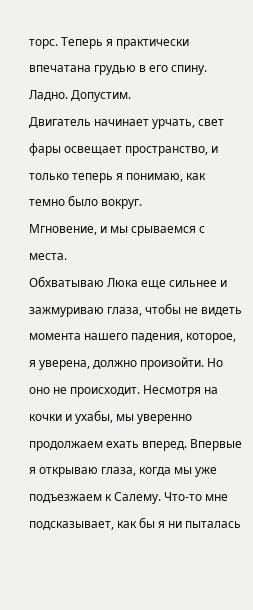торс. Теперь я практически впечатана грудью в его спину. Ладно. Допустим.
Двигатель начинает урчать, свет фары освещает пространство, и только теперь я понимаю, как темно было вокруг.
Мгновение, и мы срываемся с места.
Обхватываю Люка еще сильнее и зажмуриваю глаза, чтобы не видеть момента нашего падения, которое, я уверена, должно произойти. Но оно не происходит. Несмотря на кочки и ухабы, мы уверенно продолжаем ехать вперед. Впервые я открываю глаза, когда мы уже подъезжаем к Салему. Что-то мне подсказывает, как бы я ни пыталась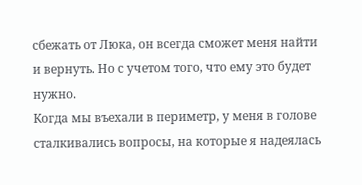сбежать от Люка, он всегда сможет меня найти и вернуть. Но с учетом того, что ему это будет нужно.
Когда мы въехали в периметр, у меня в голове сталкивались вопросы, на которые я надеялась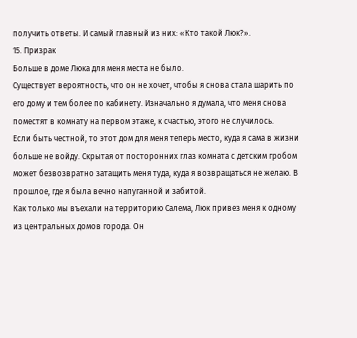получить ответы. И самый главный из них: «Кто такой Люк?».
15. Призрак
Больше в доме Люка для меня места не было.
Существует вероятность, что он не хочет, чтобы я снова стала шарить по его дому и тем более по кабинету. Изначально я думала, что меня снова поместят в комнату на первом этаже, к счастью, этого не случилось.
Если быть честной, то этот дом для меня теперь место, куда я сама в жизни больше не войду. Скрытая от посторонних глаз комната с детским гробом может безвозвратно затащить меня туда, куда я возвращаться не желаю. В прошлое, где я была вечно напуганной и забитой.
Как только мы въехали на территорию Салема, Люк привез меня к одному из центральных домов города. Он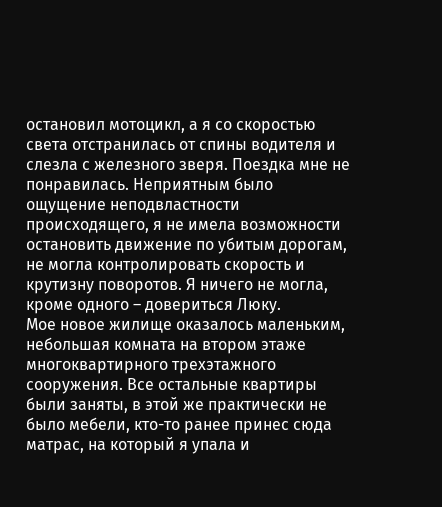остановил мотоцикл, а я со скоростью света отстранилась от спины водителя и слезла с железного зверя. Поездка мне не понравилась. Неприятным было ощущение неподвластности происходящего, я не имела возможности остановить движение по убитым дорогам, не могла контролировать скорость и крутизну поворотов. Я ничего не могла, кроме одного – довериться Люку.
Мое новое жилище оказалось маленьким, небольшая комната на втором этаже многоквартирного трехэтажного сооружения. Все остальные квартиры были заняты, в этой же практически не было мебели, кто-то ранее принес сюда матрас, на который я упала и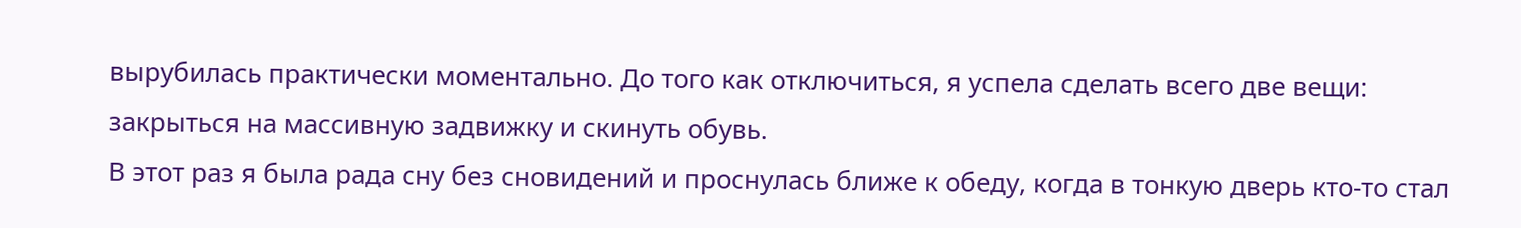вырубилась практически моментально. До того как отключиться, я успела сделать всего две вещи: закрыться на массивную задвижку и скинуть обувь.
В этот раз я была рада сну без сновидений и проснулась ближе к обеду, когда в тонкую дверь кто-то стал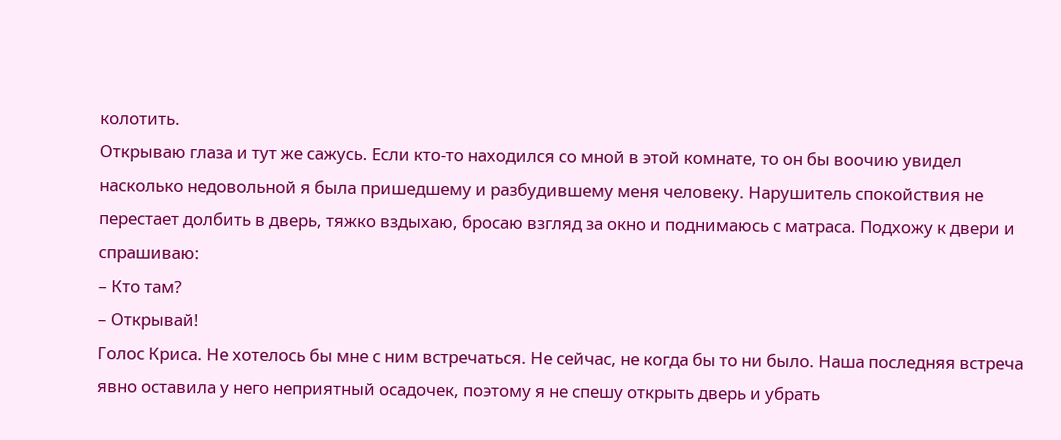колотить.
Открываю глаза и тут же сажусь. Если кто-то находился со мной в этой комнате, то он бы воочию увидел насколько недовольной я была пришедшему и разбудившему меня человеку. Нарушитель спокойствия не перестает долбить в дверь, тяжко вздыхаю, бросаю взгляд за окно и поднимаюсь с матраса. Подхожу к двери и спрашиваю:
– Кто там?
– Открывай!
Голос Криса. Не хотелось бы мне с ним встречаться. Не сейчас, не когда бы то ни было. Наша последняя встреча явно оставила у него неприятный осадочек, поэтому я не спешу открыть дверь и убрать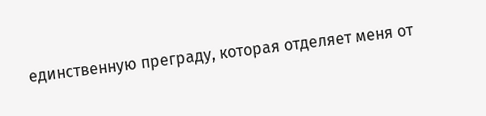единственную преграду, которая отделяет меня от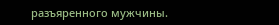разъяренного мужчины.